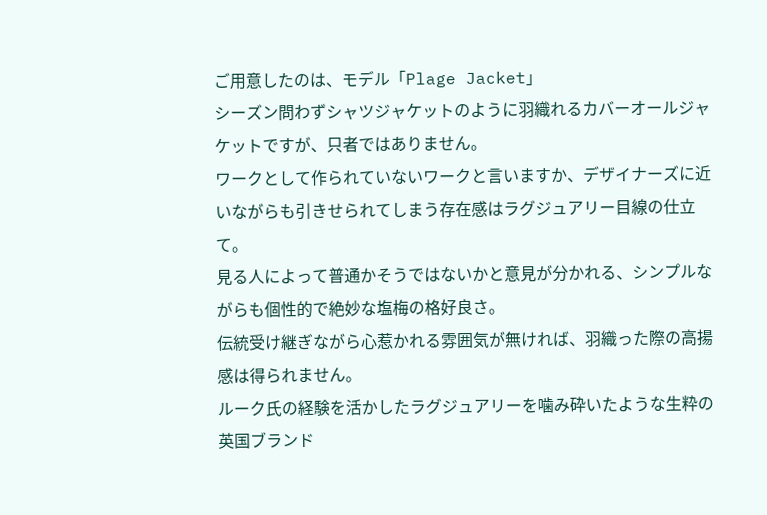ご用意したのは、モデル「Plage Jacket」
シーズン問わずシャツジャケットのように羽織れるカバーオールジャケットですが、只者ではありません。
ワークとして作られていないワークと言いますか、デザイナーズに近いながらも引きせられてしまう存在感はラグジュアリー目線の仕立て。
見る人によって普通かそうではないかと意見が分かれる、シンプルながらも個性的で絶妙な塩梅の格好良さ。
伝統受け継ぎながら心惹かれる雰囲気が無ければ、羽織った際の高揚感は得られません。
ルーク氏の経験を活かしたラグジュアリーを噛み砕いたような生粋の英国ブランド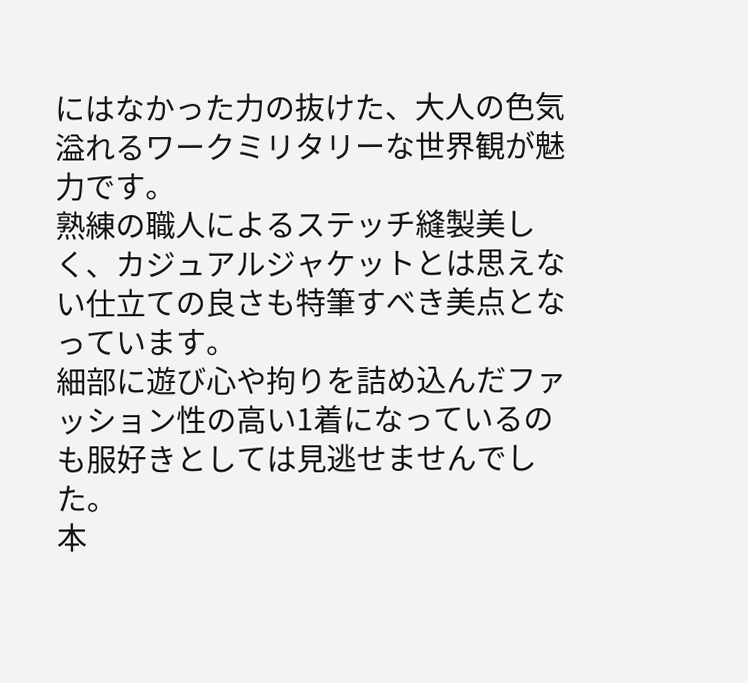にはなかった力の抜けた、大人の色気溢れるワークミリタリーな世界観が魅力です。
熟練の職人によるステッチ縫製美しく、カジュアルジャケットとは思えない仕立ての良さも特筆すべき美点となっています。
細部に遊び心や拘りを詰め込んだファッション性の高い1着になっているのも服好きとしては見逃せませんでした。
本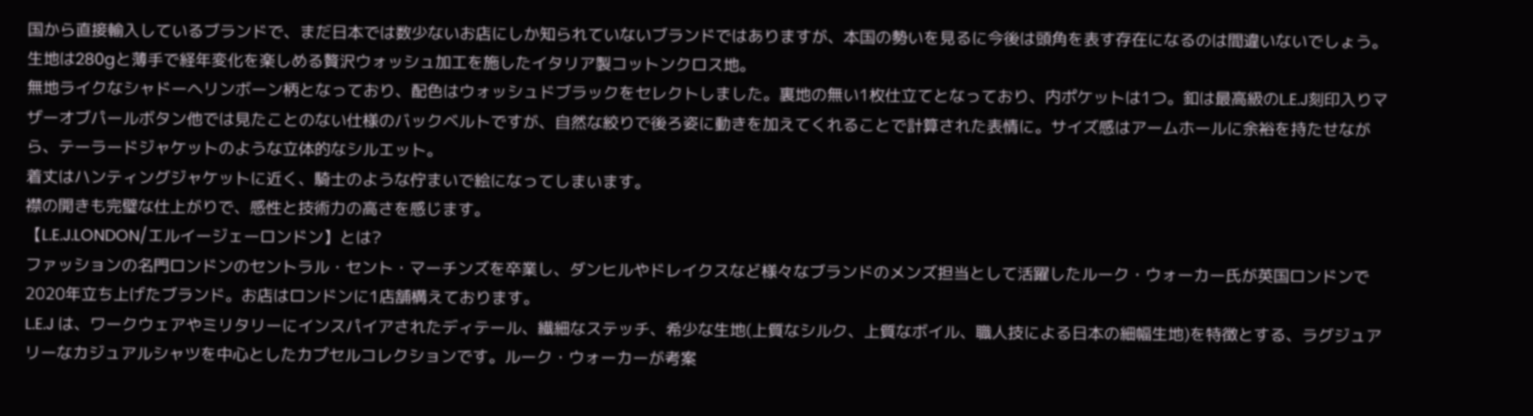国から直接輸入しているブランドで、まだ日本では数少ないお店にしか知られていないブランドではありますが、本国の勢いを見るに今後は頭角を表す存在になるのは間違いないでしょう。生地は280gと薄手で経年変化を楽しめる贅沢ウォッシュ加工を施したイタリア製コットンクロス地。
無地ライクなシャドーヘリンボーン柄となっており、配色はウォッシュドブラックをセレクトしました。裏地の無い1枚仕立てとなっており、内ポケットは1つ。釦は最高級のL.E.J刻印入りマザーオブパールボタン他では見たことのない仕様のバックベルトですが、自然な絞りで後ろ姿に動きを加えてくれることで計算された表情に。サイズ感はアームホールに余裕を持たせながら、テーラードジャケットのような立体的なシルエット。
着丈はハンティングジャケットに近く、騎士のような佇まいで絵になってしまいます。
襟の開きも完璧な仕上がりで、感性と技術力の高さを感じます。
【L.E.J.LONDON/エルイージェーロンドン】とは?
ファッションの名門ロンドンのセントラル・セント・マーチンズを卒業し、ダンヒルやドレイクスなど様々なブランドのメンズ担当として活躍したルーク・ウォーカー氏が英国ロンドンで2020年立ち上げたブランド。お店はロンドンに1店舗構えております。
L.E.J は、ワークウェアやミリタリーにインスパイアされたディテール、繊細なステッチ、希少な生地(上質なシルク、上質なボイル、職人技による日本の細幅生地)を特徴とする、ラグジュアリーなカジュアルシャツを中心としたカプセルコレクションです。ルーク・ウォーカーが考案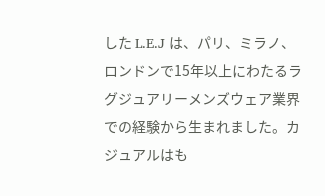した L.E.J は、パリ、ミラノ、ロンドンで15年以上にわたるラグジュアリーメンズウェア業界での経験から生まれました。カジュアルはも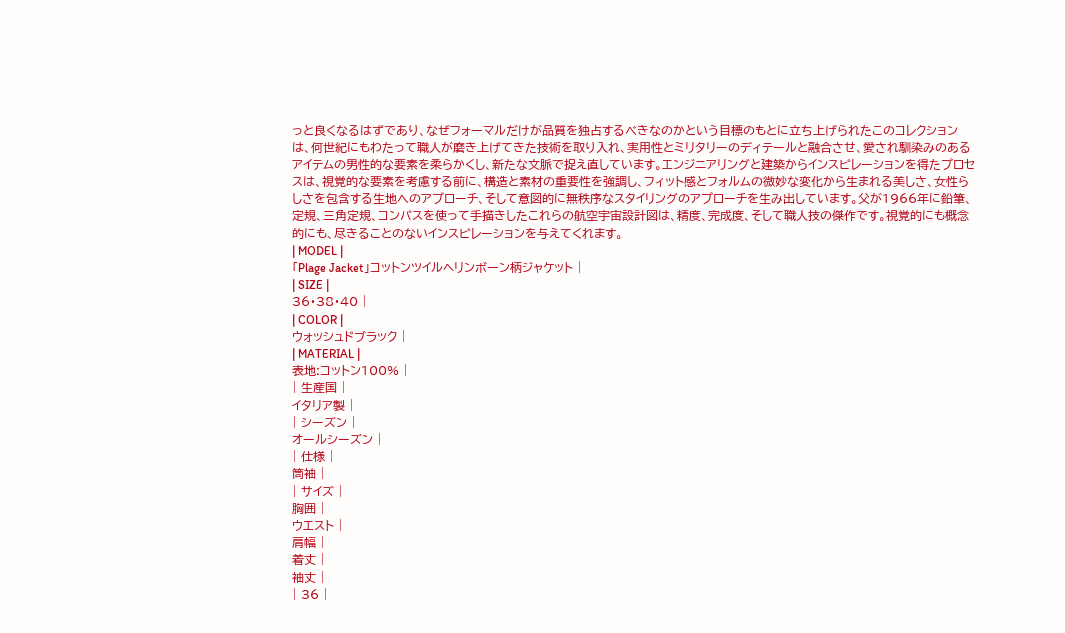っと良くなるはずであり、なぜフォーマルだけが品質を独占するべきなのかという目標のもとに立ち上げられたこのコレクションは、何世紀にもわたって職人が磨き上げてきた技術を取り入れ、実用性とミリタリーのディテールと融合させ、愛され馴染みのあるアイテムの男性的な要素を柔らかくし、新たな文脈で捉え直しています。エンジニアリングと建築からインスピレーションを得たプロセスは、視覚的な要素を考慮する前に、構造と素材の重要性を強調し、フィット感とフォルムの微妙な変化から生まれる美しさ、女性らしさを包含する生地へのアプローチ、そして意図的に無秩序なスタイリングのアプローチを生み出しています。父が1966年に鉛筆、定規、三角定規、コンパスを使って手描きしたこれらの航空宇宙設計図は、精度、完成度、そして職人技の傑作です。視覚的にも概念的にも、尽きることのないインスピレーションを与えてくれます。
| MODEL |
「Plage Jacket」コットンツイルヘリンボーン柄ジャケット |
| SIZE |
36・38・40 |
| COLOR |
ウォッシュドブラック |
| MATERIAL |
表地:コットン100% |
| 生産国 |
イタリア製 |
| シーズン |
オールシーズン |
| 仕様 |
筒袖 |
| サイズ |
胸囲 |
ウエスト |
肩幅 |
着丈 |
袖丈 |
| 36 |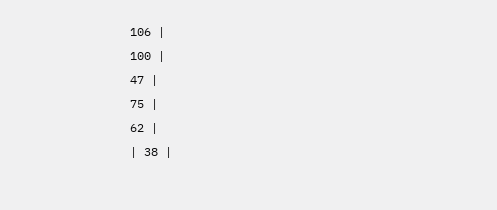106 |
100 |
47 |
75 |
62 |
| 38 |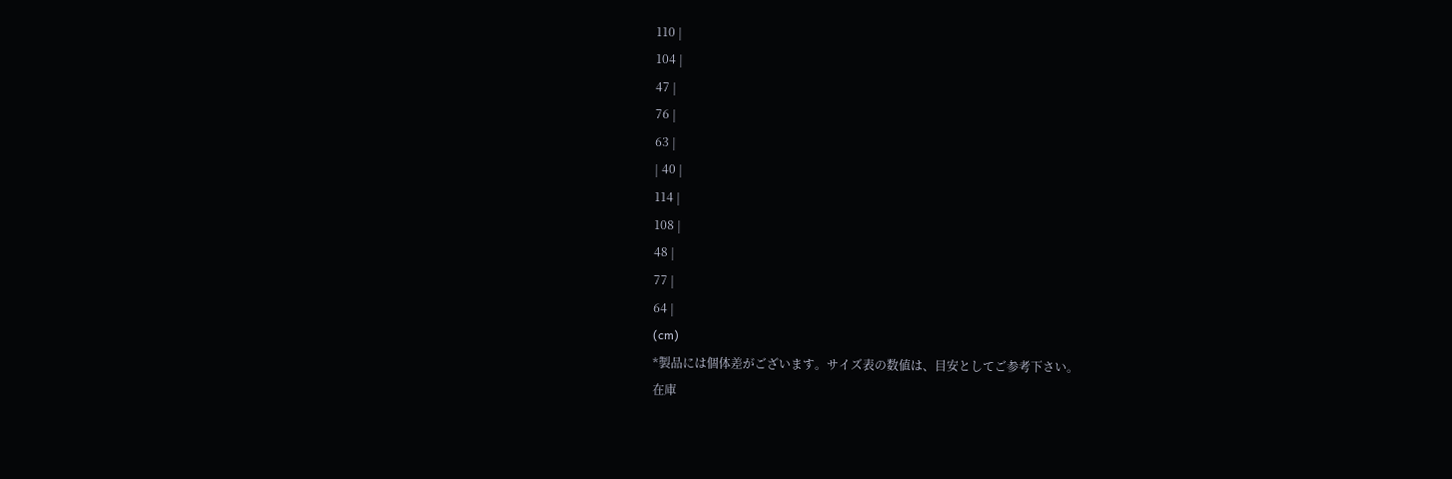110 |
104 |
47 |
76 |
63 |
| 40 |
114 |
108 |
48 |
77 |
64 |
(cm)
*製品には個体差がございます。サイズ表の数値は、目安としてご参考下さい。
在庫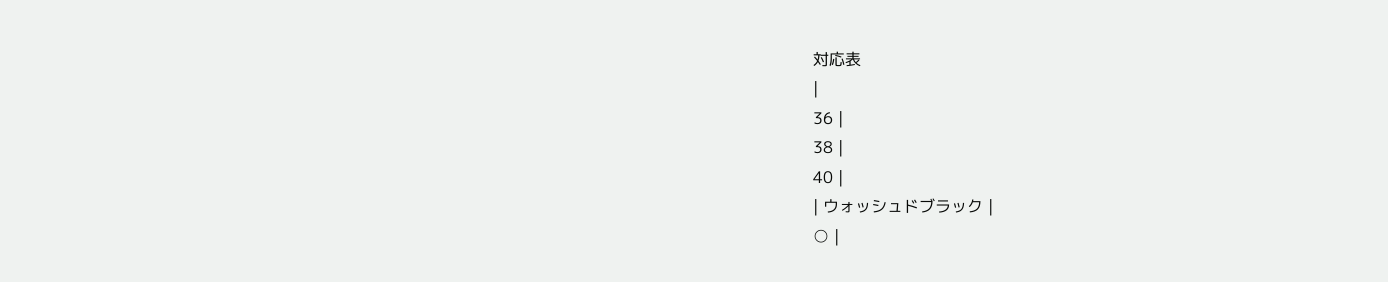対応表
|
36 |
38 |
40 |
| ウォッシュドブラック |
○ |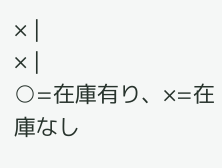× |
× |
○=在庫有り、×=在庫なし